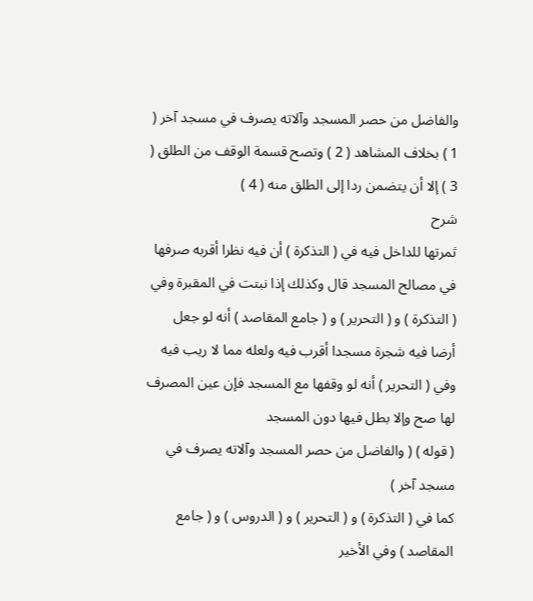والفاضل من حصر المسجد وآلاته يصرف في مسجد آخر ( 1 ) بخلاف المشاهد ( 2 ) وتصح قسمة الوقف من الطلق ( 3 ) إلا أن يتضمن ردا إلى الطلق منه ( 4 )
شرح
ثمرتها للداخل فيه في ( التذكرة ) أن فيه نظرا أقربه صرفها في مصالح المسجد قال وكذلك إذا نبتت في المقبرة وفي ( التذكرة ) و ( التحرير ) و ( جامع المقاصد ) أنه لو جعل أرضا فيه شجرة مسجدا أقرب فيه ولعله مما لا ريب فيه وفي ( التحرير ) أنه لو وقفها مع المسجد فإن عين المصرف لها صح وإلا بطل فيها دون المسجد
( قوله ) ( والفاضل من حصر المسجد وآلاته يصرف في مسجد آخر )
كما في ( التذكرة ) و ( التحرير ) و ( الدروس ) و ( جامع المقاصد ) وفي الأخير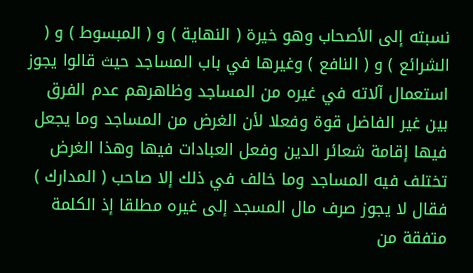نسبته إلى الأصحاب وهو خيرة ( النهاية ) و ( المبسوط ) و ( الشرائع ) و ( النافع ) وغيرها في باب المساجد حيث قالوا يجوز استعمال آلاته في غيره من المساجد وظاهرهم عدم الفرق بين غير الفاضل قوة وفعلا لأن الغرض من المساجد وما يجعل فيها إقامة شعائر الدين وفعل العبادات فيها وهذا الغرض تختلف فيه المساجد وما خالف في ذلك إلا صاحب ( المدارك ) فقال لا يجوز صرف مال المسجد إلى غيره مطلقا إذ الكلمة متفقة من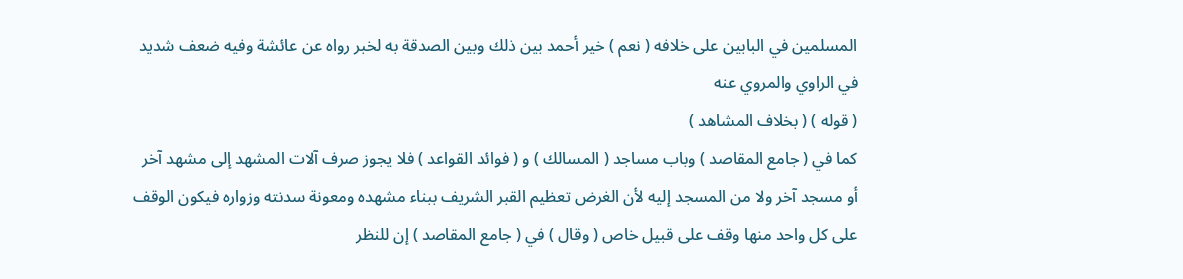المسلمين في البابين على خلافه ( نعم ) خير أحمد بين ذلك وبين الصدقة به لخبر رواه عن عائشة وفيه ضعف شديد في الراوي والمروي عنه
( قوله ) ( بخلاف المشاهد )
كما في ( جامع المقاصد ) وباب مساجد ( المسالك ) و ( فوائد القواعد ) فلا يجوز صرف آلات المشهد إلى مشهد آخر أو مسجد آخر ولا من المسجد إليه لأن الغرض تعظيم القبر الشريف ببناء مشهده ومعونة سدنته وزواره فيكون الوقف على كل واحد منها وقف على قبيل خاص ( وقال ) في ( جامع المقاصد ) إن للنظر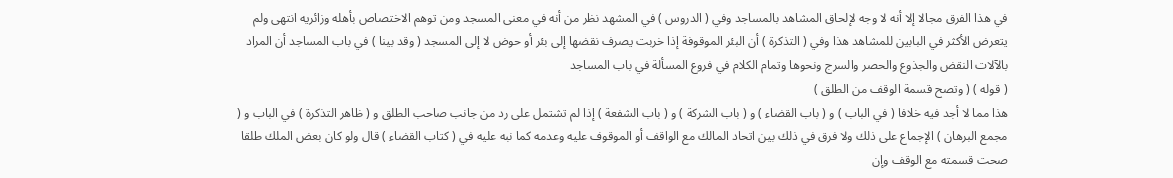في هذا الفرق مجالا إلا أنه لا وجه لإلحاق المشاهد بالمساجد وفي ( الدروس ) في المشهد نظر من أنه في معنى المسجد ومن توهم الاختصاص بأهله وزائريه انتهى ولم يتعرض الأكثر في البابين للمشاهد هذا وفي ( التذكرة ) أن البئر الموقوفة إذا خربت يصرف نقضها إلى بئر أو حوض لا إلى المسجد ( وقد بينا ) في باب المساجد أن المراد بالآلات النقض والجذوع والحصر والسرج ونحوها وتمام الكلام في فروع المسألة في باب المساجد
( قوله ) ( وتصح قسمة الوقف من الطلق )
هذا مما لا أجد فيه خلافا ( في الباب ) و ( باب القضاء ) و ( باب الشركة ) و ( باب الشفعة ) إذا لم تشتمل على رد من جانب صاحب الطلق و ( ظاهر التذكرة ) في الباب و ( مجمع البرهان ) الإجماع على ذلك ولا فرق في ذلك بين اتحاد المالك مع الواقف أو الموقوف عليه وعدمه كما نبه عليه في ( كتاب القضاء ) قال ولو كان بعض الملك طلقا صحت قسمته مع الوقف وإن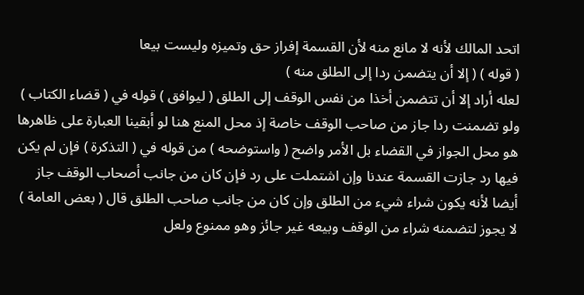اتحد المالك لأنه لا مانع منه لأن القسمة إفراز حق وتميزه وليست بيعا
( قوله ) ( إلا أن يتضمن ردا إلى الطلق منه )
لعله أراد إلا أن تتضمن أخذا من نفس الوقف إلى الطلق ( ليوافق ) قوله في ( قضاء الكتاب ) ولو تضمنت ردا جاز من صاحب الوقف خاصة إذ محل المنع هنا لو أبقينا العبارة على ظاهرها هو محل الجواز في القضاء بل الأمر واضح ( واستوضحه ) من قوله في ( التذكرة ) فإن لم يكن فيها رد جازت القسمة عندنا وإن اشتملت على رد فإن كان من جانب أصحاب الوقف جاز أيضا لأنه يكون شراء شيء من الطلق وإن كان من جانب صاحب الطلق قال ( بعض العامة ) لا يجوز لتضمنه شراء من الوقف وبيعه غير جائز وهو ممنوع ولعل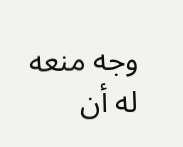وجه منعه له أن